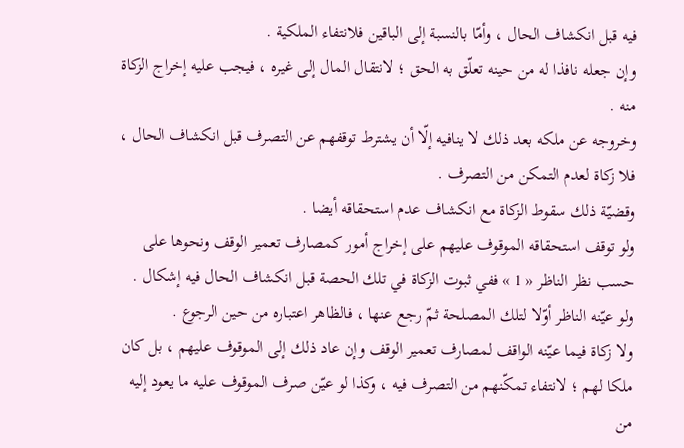فيه قبل انكشاف الحال ، وأمّا بالنسبة إلى الباقين فلانتفاء الملكية .
وإن جعله نافذا له من حينه تعلّق به الحق ؛ لانتقال المال إلى غيره ، فيجب عليه إخراج الزكاة منه .
وخروجه عن ملكه بعد ذلك لا ينافيه إلّا أن يشترط توقفهم عن التصرف قبل انكشاف الحال ، فلا زكاة لعدم التمكن من التصرف .
وقضيّة ذلك سقوط الزكاة مع انكشاف عدم استحقاقه أيضا .
ولو توقف استحقاقه الموقوف عليهم على إخراج أمور كمصارف تعمير الوقف ونحوها على حسب نظر الناظر « 1 » ففي ثبوت الزكاة في تلك الحصة قبل انكشاف الحال فيه إشكال .
ولو عيّنه الناظر أوّلا لتلك المصلحة ثمّ رجع عنها ، فالظاهر اعتباره من حين الرجوع .
ولا زكاة فيما عيّنه الواقف لمصارف تعمير الوقف وإن عاد ذلك إلى الموقوف عليهم ، بل كان ملكا لهم ؛ لانتفاء تمكّنهم من التصرف فيه ، وكذا لو عيّن صرف الموقوف عليه ما يعود إليه من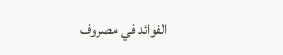الفوائد في مصروف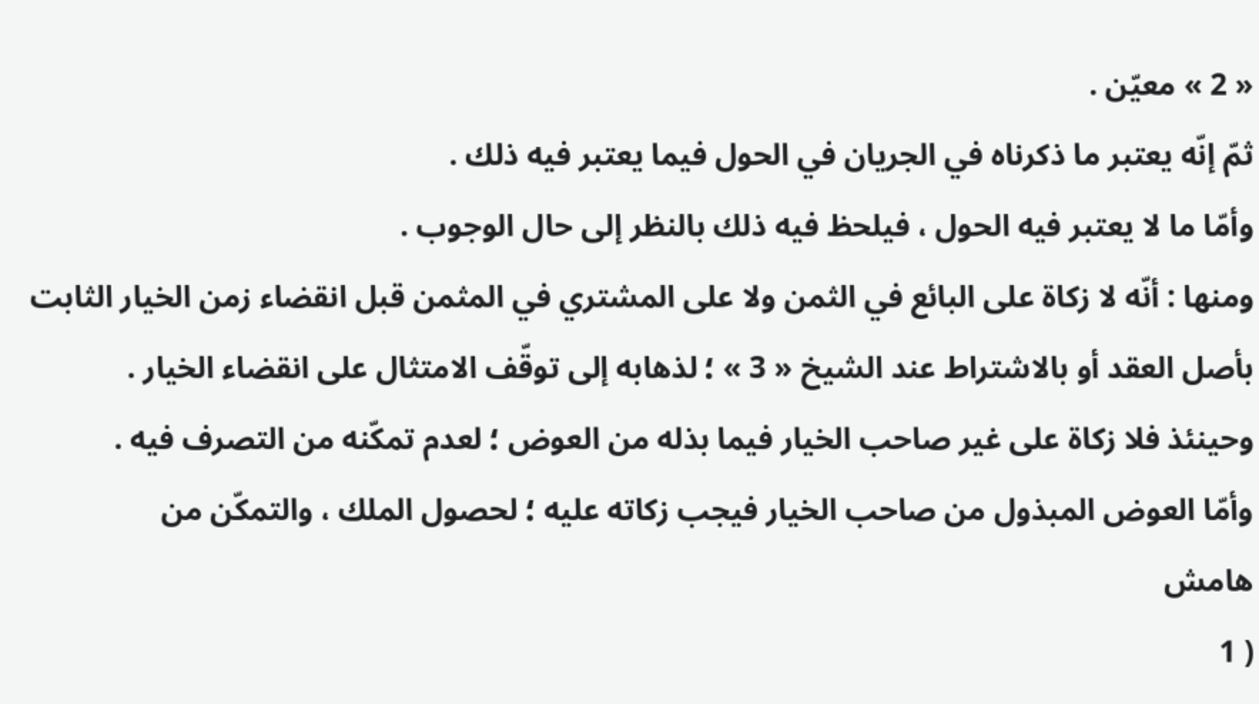« 2 » معيّن .
ثمّ إنّه يعتبر ما ذكرناه في الجريان في الحول فيما يعتبر فيه ذلك .
وأمّا ما لا يعتبر فيه الحول ، فيلحظ فيه ذلك بالنظر إلى حال الوجوب .
ومنها : أنّه لا زكاة على البائع في الثمن ولا على المشتري في المثمن قبل انقضاء زمن الخيار الثابت بأصل العقد أو بالاشتراط عند الشيخ « 3 » ؛ لذهابه إلى توقّف الامتثال على انقضاء الخيار .
وحينئذ فلا زكاة على غير صاحب الخيار فيما بذله من العوض ؛ لعدم تمكّنه من التصرف فيه .
وأمّا العوض المبذول من صاحب الخيار فيجب زكاته عليه ؛ لحصول الملك ، والتمكّن من
هامش
( 1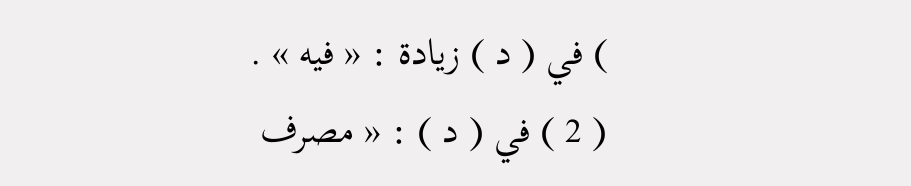) في ( د ) زيادة : « فيه » .
( 2 ) في ( د ) : « مصرف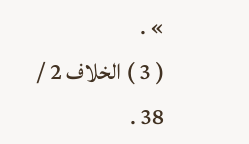» .
( 3 ) الخلاف 2 / 38 .